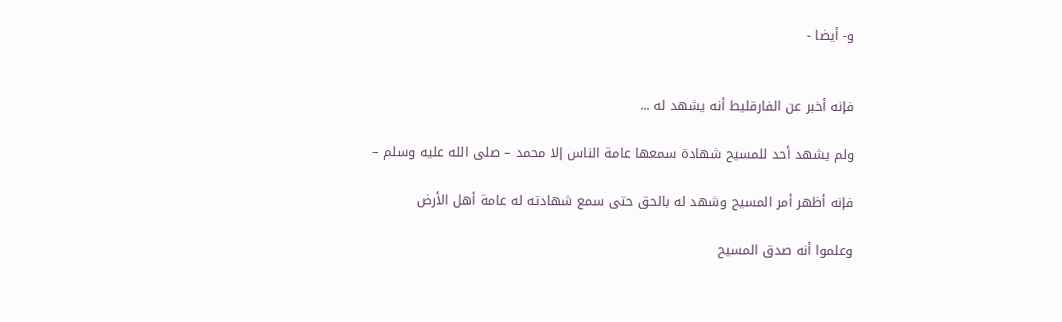و- أيضا -


فإنه أخبر عن الفارقليط أنه يشهد له ...

ولم يشهد أحد للمسيح شهادة سمعها عامة الناس إلا محمد – صلى الله عليه وسلم –

فإنه أظهر أمر المسيح وشهد له بالحق حتى سمع شهادته له عامة أهل الأرض

وعلموا أنه صدق المسيح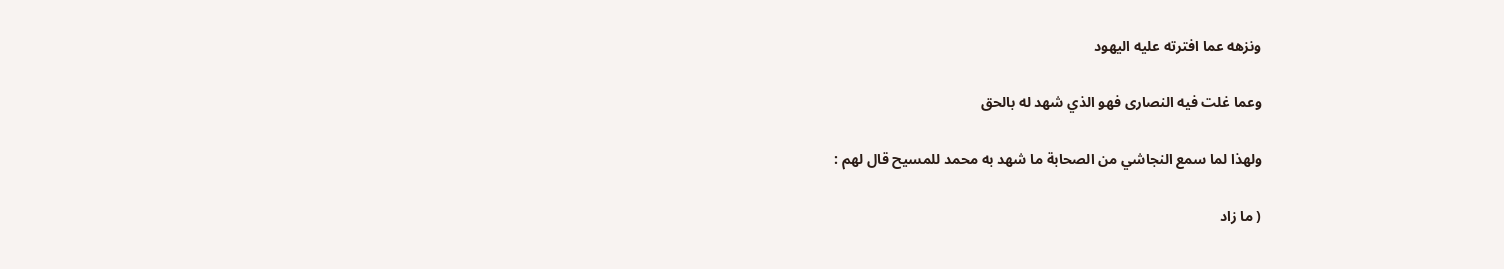ونزهه عما افترته عليه اليهود

وعما غلت فيه النصارى فهو الذي شهد له بالحق

ولهذا لما سمع النجاشي من الصحابة ما شهد به محمد للمسيح قال لهم :

( ما زاد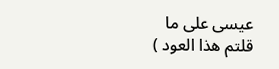عيسى على ما قلتم هذا العود )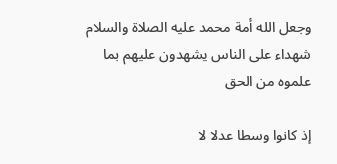وجعل الله أمة محمد عليه الصلاة والسلام شهداء على الناس يشهدون عليهم بما علموه من الحق

إذ كانوا وسطا عدلا لا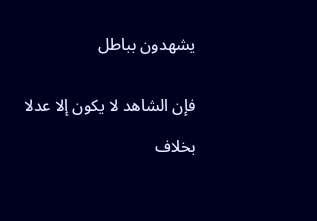يشهدون بباطل


فإن الشاهد لا يكون إلا عدلا

بخلاف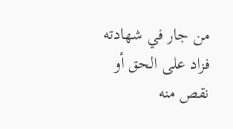من جار في شهادته فزاد على الحق أو نقص منه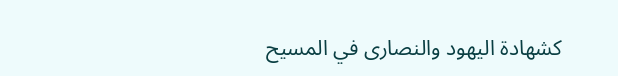كشهادة اليهود والنصارى في المسيح